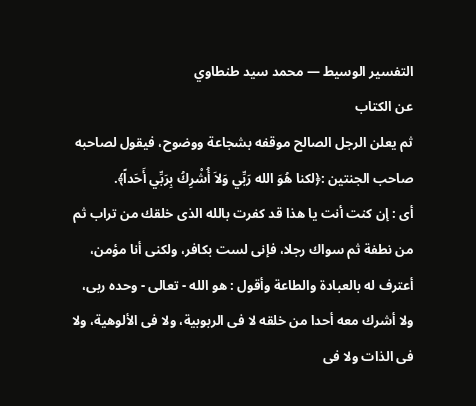التفسير الوسيط — محمد سيد طنطاوي
عن الكتاب
ثم يعلن الرجل الصالح موقفه بشجاعة ووضوح، فيقول لصاحبه صاحب الجنتين :﴿لكنا هُوَ الله رَبِّي وَلاَ أُشْرِكُ بِرَبِّي أَحَداً﴾.
أى : إن كنت أنت يا هذا قد كفرت بالله الذى خلقك من تراب ثم من نطفة ثم سواك رجلا، فإنى لست بكافر، ولكنى أنا مؤمن، أعترف له بالعبادة والطاعة وأقول : هو الله - تعالى - وحده ربى، ولا أشرك معه أحدا من خلقه لا فى الربوبية، ولا فى الألوهية، ولا فى الذات ولا فى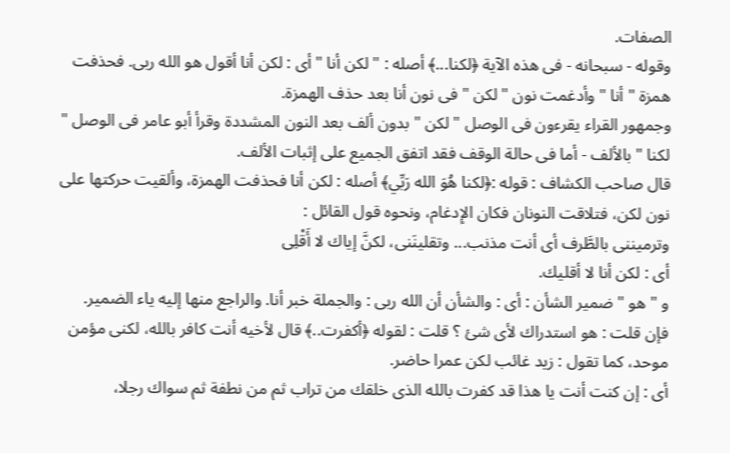الصفات.
وقوله - سبحانه - فى هذه الآية ﴿لكنا...﴾ أصله : " لكن أنا " أى : لكن أنا أقول هو الله ربى. فحذفت همزة " أنا " وأدغمت نون " لكن " فى نون أنا بعد حذف الهمزة.
وجمهور القراء يقرءون فى الوصل " لكن " بدون ألف بعد النون المشددة وقرأ أبو عامر فى الوصل " لكنا " بالألف - أما فى حالة الوقف فقد اتفق الجميع على إثبات الألف.
قال صاحب الكشاف : قوله :﴿لكنا هُوَ الله رَبِّي﴾ أصله : لكن أنا فحذفت الهمزة، وألقيت حركتها على نون لكن، فتلاقت النونان فكان الإِدغام، ونحوه قول القائل :
وترميننى بالطَّرف أى أنت مذنب... وتقلينَنى، لكنَّ إياك لا أَقْلِى
أى : لكن أنا لا أقليك.
و " هو " ضمير الشأن : أى : والشأن أن الله ربى : والجملة خبر أنا. والراجع منها إليه ياء الضمير.
فإن قلت : هو استدراك لأى شئ ؟ قلت : لقوله ﴿أكفرت..﴾ قال لأخيه أنت كافر بالله، لكنى مؤمن موحد، كما تقول : زيد غائب لكن عمرا حاضر.
أى : إن كنت أنت يا هذا قد كفرت بالله الذى خلقك من تراب ثم من نطفة ثم سواك رجلا،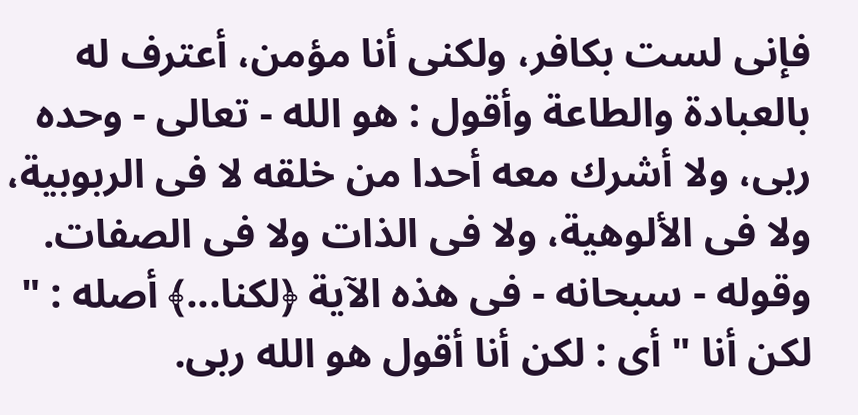فإنى لست بكافر، ولكنى أنا مؤمن، أعترف له بالعبادة والطاعة وأقول : هو الله - تعالى - وحده ربى، ولا أشرك معه أحدا من خلقه لا فى الربوبية، ولا فى الألوهية، ولا فى الذات ولا فى الصفات.
وقوله - سبحانه - فى هذه الآية ﴿لكنا...﴾ أصله : " لكن أنا " أى : لكن أنا أقول هو الله ربى.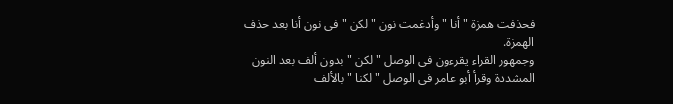فحذفت همزة " أنا " وأدغمت نون " لكن " فى نون أنا بعد حذف الهمزة.
وجمهور القراء يقرءون فى الوصل " لكن " بدون ألف بعد النون المشددة وقرأ أبو عامر فى الوصل " لكنا " بالألف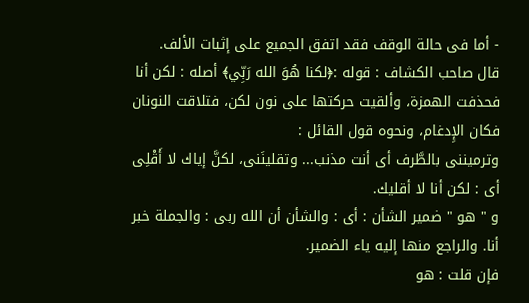- أما فى حالة الوقف فقد اتفق الجميع على إثبات الألف.
قال صاحب الكشاف : قوله :﴿لكنا هُوَ الله رَبِّي﴾ أصله : لكن أنا فحذفت الهمزة، وألقيت حركتها على نون لكن، فتلاقت النونان فكان الإِدغام، ونحوه قول القائل :
وترميننى بالطَّرف أى أنت مذنب... وتقلينَنى، لكنَّ إياك لا أَقْلِى
أى : لكن أنا لا أقليك.
و " هو " ضمير الشأن : أى : والشأن أن الله ربى : والجملة خبر أنا. والراجع منها إليه ياء الضمير.
فإن قلت : هو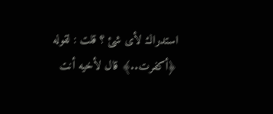استدراك لأى شئ ؟ قلت : لقوله ﴿أكفرت..﴾ قال لأخيه أنت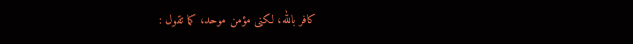كافر بالله، لكنى مؤمن موحد، كما تقول :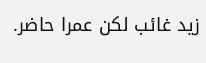زيد غائب لكن عمرا حاضر.